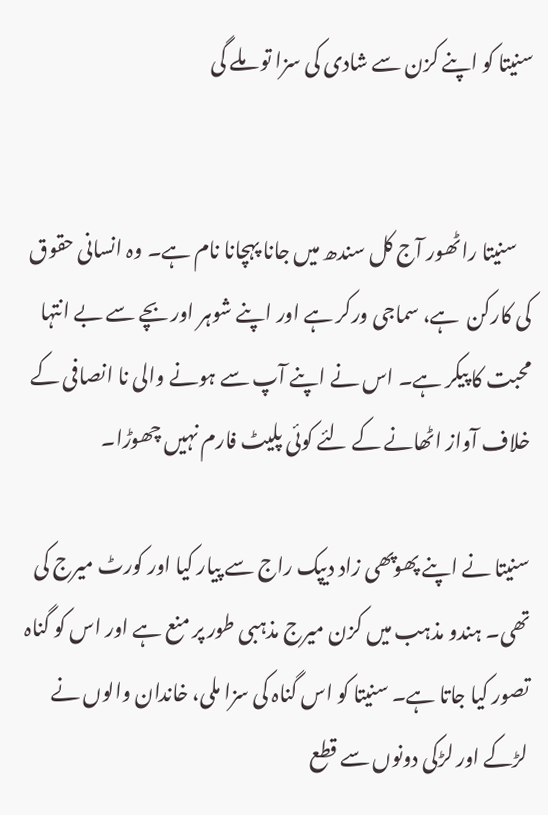سنیتا کو اپنے کزن سے شادی کی سزا تو ملے گی


    سنیتا راٹھور آج کل سندھ میں جانا پہچانا نام ہے۔ وہ انسانی حقوق کی کارکن  ہے، سماجی ورکر ہے اور اپنے شوہر اور بچے سے بے انتہا محبت کا پیکر ہے۔ اس نے اپنے آپ سے ہونے والی نا انصافی کے خلاف آواز اٹھانے کے لئے کوئی پلیٹ فارم نہیں چھوڑا۔

سنیتا نے اپنے پھوپھی زاد دیپک راج سے پیار کیا اور کورٹ میرج کی تھی۔ ہندو مذہب میں کزن میرج مذہبی طور پر منع ہے اور اس کو گناہ تصور کیا جاتا ہے۔ سنیتا کو اس گناہ کی سزا ملی، خاندان والوں نے لڑکے اور لڑکی دونوں سے قطع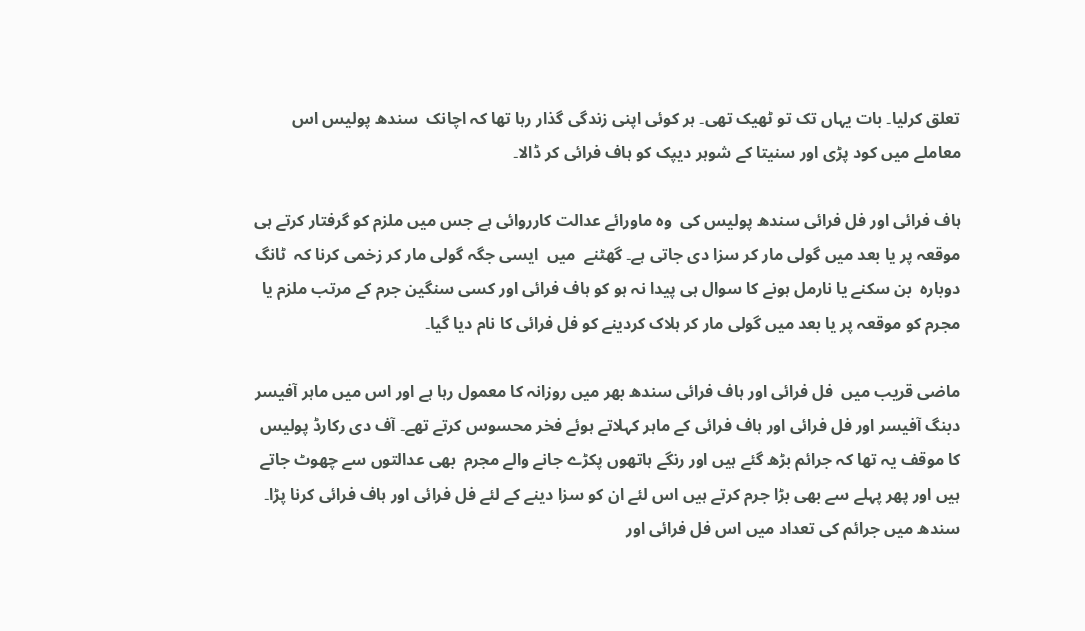تعلق کرلیا۔ بات یہاں تک تو ٹھیک تھی۔ ہر کوئی اپنی زندگی گذار رہا تھا کہ اچانک  سندھ پولیس اس معاملے میں کود پڑی اور سنیتا کے شوہر دیپک کو ہاف فرائی کر ڈالا۔

ہاف فرائی اور فل فرائی سندھ پولیس کی  وہ ماورائے عدالت کارروائی ہے جس میں ملزم کو گرفتار کرتے ہی موقعہ پر یا بعد میں گولی مار کر سزا دی جاتی ہے۔ گھٹنے  میں  ایسی جگہ گولی مار کر زخمی کرنا کہ  ٹانگ دوبارہ  بن سکنے یا نارمل ہونے کا سوال ہی پیدا نہ ہو کو ہاف فرائی اور کسی سنگین جرم کے مرتب ملزم یا مجرم کو موقعہ پر یا بعد میں گولی مار کر ہلاک کردینے کو فل فرائی کا نام دیا گیا۔

ماضی قریب میں  فل فرائی اور ہاف فرائی سندھ بھر میں روزانہ کا معمول رہا ہے اور اس میں ماہر آفیسر دبنگ آفیسر اور فل فرائی اور ہاف فرائی کے ماہر کہلاتے ہوئے فخر محسوس کرتے تھے۔ آف دی رکارڈ پولیس کا موقف یہ تھا کہ جرائم بڑھ گئے ہیں اور رنگے ہاتھوں پکڑے جانے والے مجرم  بھی عدالتوں سے چھوٹ جاتے ہیں اور پھر پہلے سے بھی بڑا جرم کرتے ہیں اس لئے ان کو سزا دینے کے لئے فل فرائی اور ہاف فرائی کرنا پڑا۔ سندھ میں جرائم کی تعداد میں اس فل فرائی اور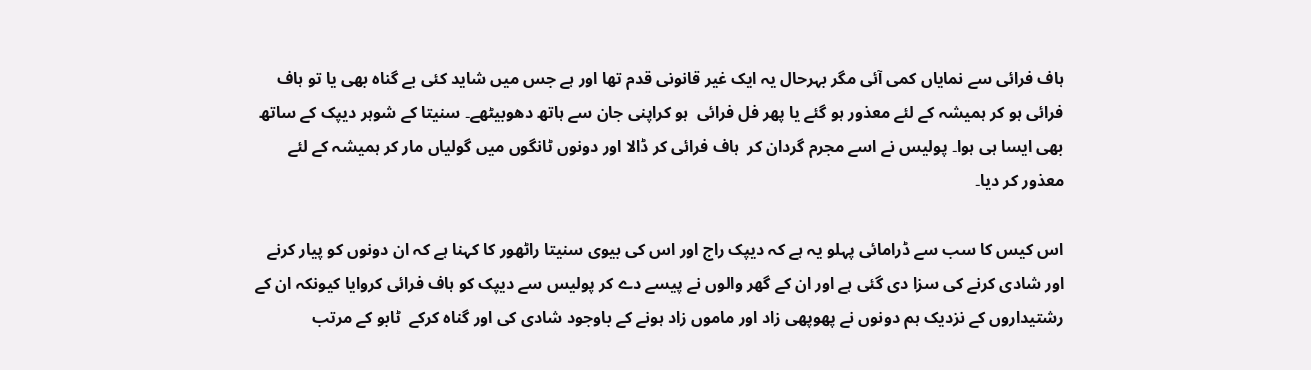ہاف فرائی سے نمایاں کمی آئی مگر بہرحال یہ ایک غیر قانونی قدم تھا اور ہے جس میں شاید کئی بے گناہ بھی یا تو ہاف فرائی ہو کر ہمیشہ کے لئے معذور ہو گئے یا پھر فل فرائی  ہو کراپنی جان سے ہاتھ دھوبیٹھے۔ سنیتا کے شوہر دیپک کے ساتھ بھی ایسا ہی ہوا۔ پولیس نے اسے مجرم گردان کر  ہاف فرائی کر ڈالا اور دونوں ٹانگوں میں گولیاں مار کر ہمیشہ کے لئے معذور کر دیا۔

اس کیس کا سب سے ڈرامائی پہلو یہ ہے کہ دیپک راج اور اس کی بیوی سنیتا راٹھور کا کہنا ہے کہ ان دونوں کو پیار کرنے اور شادی کرنے کی سزا دی گئی ہے اور ان کے گھر والوں نے پیسے دے کر پولیس سے دیپک کو ہاف فرائی کروایا کیونکہ ان کے رشتیداروں کے نزدیک ہم دونوں نے پھوپھی زاد اور ماموں زاد ہونے کے باوجود شادی کی اور گناہ کرکے  ٹابو کے مرتب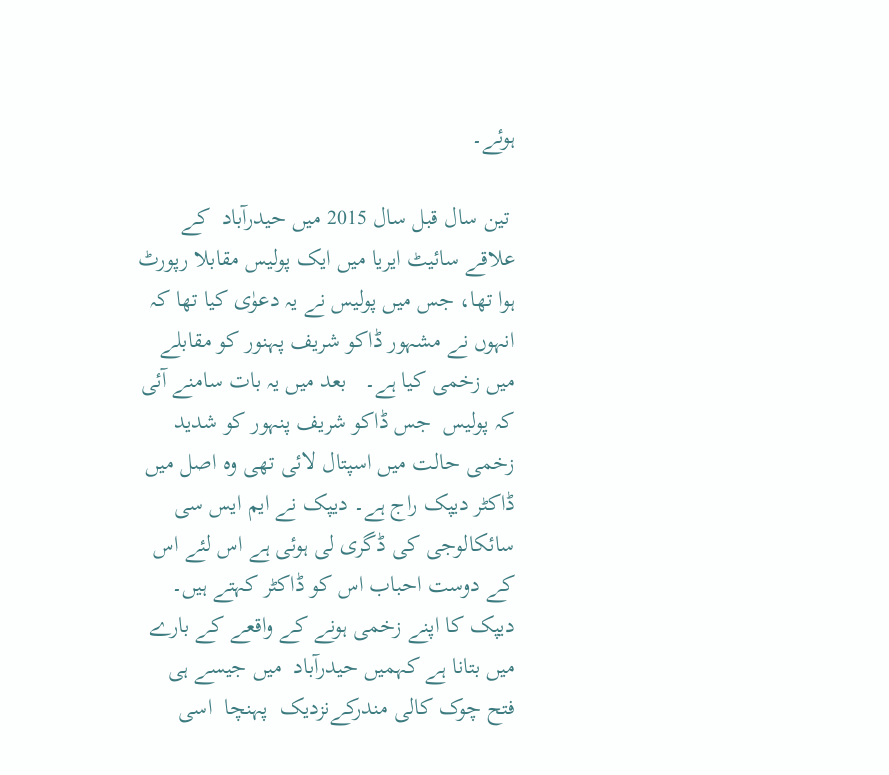ہوئے۔

 تین سال قبل سال 2015 میں حیدرآباد  کے علاقے سائیٹ ایریا میں ایک پولیس مقابلا رپورٹ ہوا تھا، جس میں پولیس نے یہ دعوٰی کیا تھا کہ انہوں نے مشہور ڈاکو شریف پہنور کو مقابلے میں زخمی کیا ہے۔   بعد میں یہ بات سامنے آئی کہ پولیس  جس ڈاکو شریف پنہور کو شدید زخمی حالت میں اسپتال لائی تھی وہ اصل میں ڈاکٹر دیپک راج ہے۔ دیپک نے ایم ایس سی سائکالوجی کی ڈگری لی ہوئی ہے اس لئے اس کے دوست احباب اس کو ڈاکٹر کہتے ہیں۔ دیپک کا اپنے زخمی ہونے کے واقعے کے بارے میں بتانا ہے کہمیں حیدرآباد  میں جیسے ہی فتح چوک کالی مندرکےنزدیک  پہنچا  اسی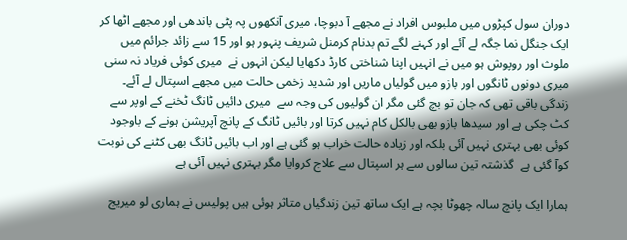دوران سول کپڑوں میں ملبوس افراد نے مجھے آ دبوچا، میری آنکھوں پہ پٹی باندھی اور مجھے اٹھا کر ایک جنگل نما جگہ لے آئے اور کہنے لگے تم بدنام کرمنل شریف پنہور ہو اور 15 سے زائد جرائم میں ملوث اور روپوش ہو میں نے انہیں اپنا شناختی کارڈ دکھایا لیکن انہوں نے  میری کوئی فریاد نہ سنی میری دونوں ٹانگوں اور بازو میں گولیاں ماریں اور شدید زخمی حالت میں مجھے اسپتال لے آئے۔ زندگی باقی تھی کہ جان تو بچ گئی مگر ان گولیوں کی وجہ سے  میری دائیں ٹانگ ٹخنے کے اوپر سے کٹ چکی ہے اور سیدھا بازو بھی بالکل کام نہیں کرتا اور بائیں ٹانگ کے پانچ آپریشن ہونے کے باوجود کوئی بھی بہتری نہیں آئی بلکہ اور زیادہ حالت خراب ہو گئی ہے اور اب بائیں ٹانگ بھی کٹنے کی نوبت کوآ گئی ہے  گذشتہ تین سالوں سے ہر اسپتال سے علاج کروایا مگر بہتری نہیں آئی ہے

ہمارا ایک پانچ سالہ چھوٹا بچہ ہے ایک ساتھ تین زندگیاں متاثر ہوئی ہیں پولیس نے ہماری لو میریج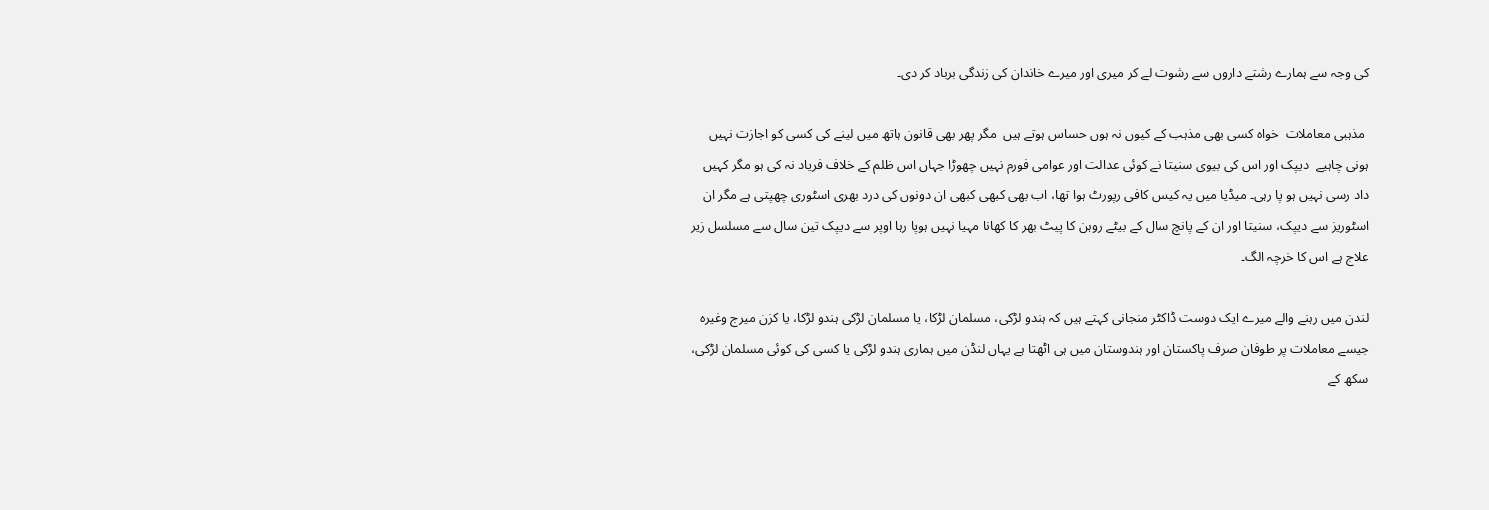کی وجہ سے ہمارے رشتے داروں سے رشوت لے کر میری اور میرے خاندان کی زندگی برباد کر دی۔

 مذہبی معاملات  خواہ کسی بھی مذہب کے کیوں نہ ہوں حساس ہوتے ہیں  مگر پھر بھی قانون ہاتھ میں لینے کی کسی کو اجازت نہیں ہونی چاہیے  دیپک اور اس کی بیوی سنیتا نے کوئی عدالت اور عوامی فورم نہیں چھوڑا جہاں اس ظلم کے خلاف فریاد نہ کی ہو مگر کہیں داد رسی نہیں ہو پا رہی۔ میڈیا میں یہ کیس کافی رپورٹ ہوا تھا، اب بھی کبھی کبھی ان دونوں کی درد بھری اسٹوری چھپتی ہے مگر ان اسٹوریز سے دیپک، سنیتا اور ان کے پانچ سال کے بیٹے روہن کا پیٹ بھر کا کھانا مہیا نہیں ہوپا رہا اوپر سے دیپک تین سال سے مسلسل زیر علاج ہے اس کا خرچہ الگ۔

لندن میں رہنے والے میرے ایک دوست ڈاکٹر منجانی کہتے ہیں کہ ہندو لڑکی، مسلمان لڑکا، یا مسلمان لڑکی ہندو لڑکا، یا کزن میرج وغیرہ جیسے معاملات پر طوفان صرف پاکستان اور ہندوستان میں ہی اٹھتا ہے یہاں لنڈن میں ہماری ہندو لڑکی یا کسی کی کوئی مسلمان لڑکی، سکھ کے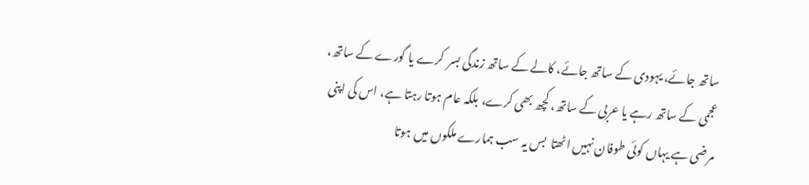ساتھ جائے، یہودی کے ساتھ جائے، کالے کے ساتھ زندگی بسر  کرے یا گورے کے ساتھ، عجمی کے ساتھ رہے یا عربی کے ساتھ، کچھ بھی کرے، بلکہ عام ہوتا رہتا ہے، اس کی اپنی مرضی ہے یہاں کوئی طوفان نہیں اٹھتا  بس یہ سب ہمارے ملکوں میں ہوتا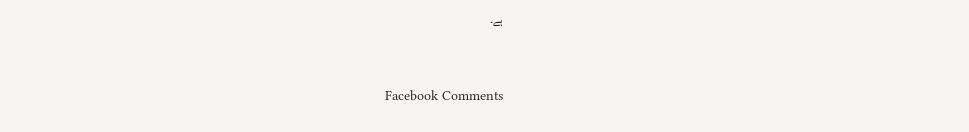ہے۔


Facebook Comments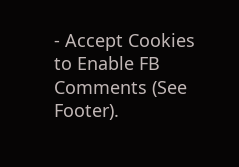- Accept Cookies to Enable FB Comments (See Footer).